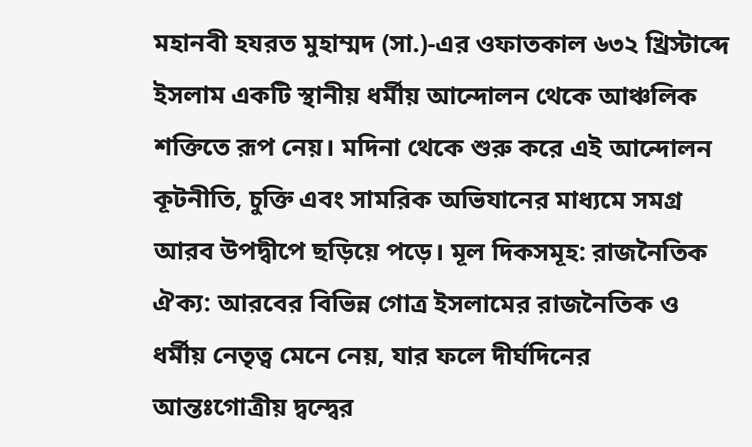মহানবী হযরত মুহাম্মদ (সা.)-এর ওফাতকাল ৬৩২ খ্রিস্টাব্দে ইসলাম একটি স্থানীয় ধর্মীয় আন্দোলন থেকে আঞ্চলিক শক্তিতে রূপ নেয়। মদিনা থেকে শুরু করে এই আন্দোলন কূটনীতি, চুক্তি এবং সামরিক অভিযানের মাধ্যমে সমগ্র আরব উপদ্বীপে ছড়িয়ে পড়ে। মূল দিকসমূহ: রাজনৈতিক ঐক্য: আরবের বিভিন্ন গোত্র ইসলামের রাজনৈতিক ও ধর্মীয় নেতৃত্ব মেনে নেয়, যার ফলে দীর্ঘদিনের আন্তঃগোত্রীয় দ্বন্দ্বের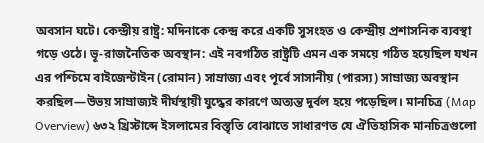অবসান ঘটে। কেন্দ্রীয় রাষ্ট্র: মদিনাকে কেন্দ্র করে একটি সুসংহত ও কেন্দ্রীয় প্রশাসনিক ব্যবস্থা গড়ে ওঠে। ভূ-রাজনৈতিক অবস্থান: এই নবগঠিত রাষ্ট্রটি এমন এক সময়ে গঠিত হয়েছিল যখন এর পশ্চিমে বাইজেন্টাইন (রোমান) সাম্রাজ্য এবং পূর্বে সাসানীয় (পারস্য) সাম্রাজ্য অবস্থান করছিল—উভয় সাম্রাজ্যই দীর্ঘস্থায়ী যুদ্ধের কারণে অত্যন্ত দুর্বল হয়ে পড়েছিল। মানচিত্র (Map Overview) ৬৩২ খ্রিস্টাব্দে ইসলামের বিস্তৃতি বোঝাতে সাধারণত যে ঐতিহাসিক মানচিত্রগুলো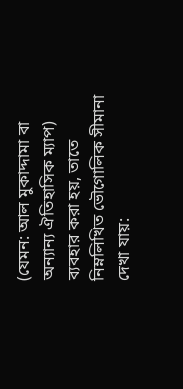(যেমন: আল মুকাদ্দামা বা অন্যান্য ঐতিহাসিক ম্যাপ) ব্যবহার করা হয়, তাতে নিম্নলিখিত ভৌগোলিক সীমানা দেখা যায়: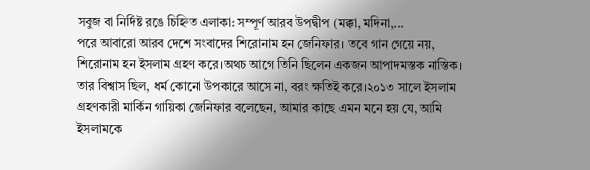সবুজ বা নির্দিষ্ট রঙে চিহ্নিত এলাকা: সম্পূর্ণ আরব উপদ্বীপ (মক্কা, মদিনা,...
পরে আবারো আরব দেশে সংবাদের শিরোনাম হন জেনিফার। তবে গান গেয়ে নয়, শিরোনাম হন ইসলাম গ্রহণ করে।অথচ আগে তিনি ছিলেন একজন আপাদমস্তক নাস্তিক। তার বিশ্বাস ছিল, ধর্ম কোনো উপকারে আসে না, বরং ক্ষতিই করে।২০১৩ সালে ইসলাম গ্রহণকারী মার্কিন গায়িকা জেনিফার বলেছেন, আমার কাছে এমন মনে হয় যে, আমি ইসলামকে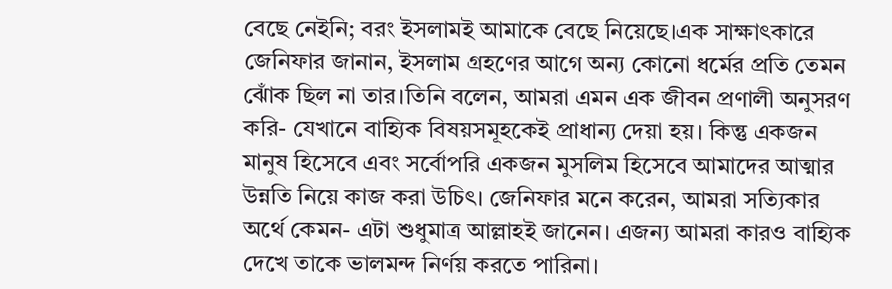বেছে নেইনি; বরং ইসলামই আমাকে বেছে নিয়েছে।এক সাক্ষাৎকারে জেনিফার জানান, ইসলাম গ্রহণের আগে অন্য কোনো ধর্মের প্রতি তেমন ঝোঁক ছিল না তার।তিনি বলেন, আমরা এমন এক জীবন প্রণালী অনুসরণ করি- যেখানে বাহ্যিক বিষয়সমূহকেই প্রাধান্য দেয়া হয়। কিন্তু একজন মানুষ হিসেবে এবং সর্বোপরি একজন মুসলিম হিসেবে আমাদের আত্মার উন্নতি নিয়ে কাজ করা উচিৎ। জেনিফার মনে করেন, আমরা সত্যিকার অর্থে কেমন- এটা শুধুমাত্র আল্লাহই জানেন। এজন্য আমরা কারও বাহ্যিক দেখে তাকে ভালমন্দ নির্ণয় করতে পারিনা।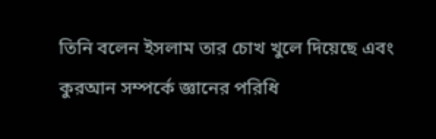তিনি বলেন ইসলাম তার চোখ খুলে দিয়েছে এবং কুরআন সম্পর্কে জ্ঞানের পরিধি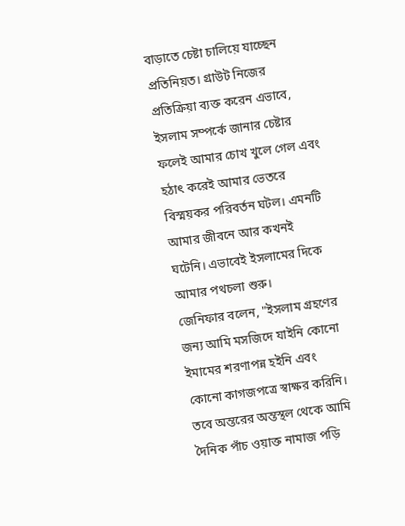বাড়াতে চেষ্টা চালিয়ে যাচ্ছেন প্রতিনিয়ত। গ্রাউট নিজের প্রতিক্রিয়া ব্যক্ত করেন এভাবে, ইসলাম সম্পর্কে জানার চেষ্টার ফলেই আমার চোখ খুলে গেল এবং হঠাৎ করেই আমার ভেতরে বিস্ময়কর পরিবর্তন ঘটল। এমনটি আমার জীবনে আর কখনই ঘটেনি। এভাবেই ইসলামের দিকে আমার পথচলা শুরু।
জেনিফার বলেন, "ইসলাম গ্রহণের জন্য আমি মসজিদে যাইনি কোনো ইমামের শরণাপন্ন হইনি এবং কোনো কাগজপত্রে স্বাক্ষর করিনি। তবে অন্তরের অন্তস্থল থেকে আমি দৈনিক পাঁচ ওয়াক্ত নামাজ পড়ি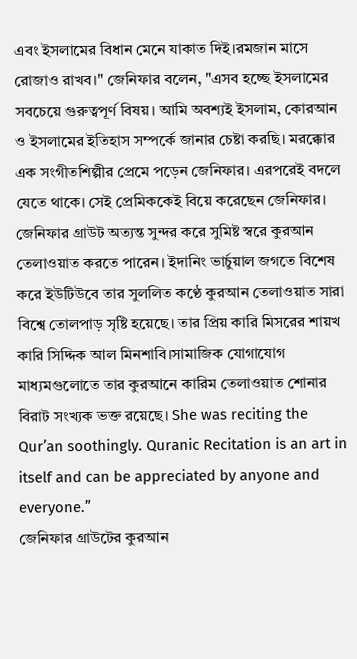এবং ইসলামের বিধান মেনে যাকাত দিই।রমজান মাসে রোজাও রাখব।" জেনিফার বলেন, "এসব হচ্ছে ইসলামের সবচেয়ে গুরুত্বপূর্ণ বিষয়। আমি অবশ্যই ইসলাম, কোরআন ও ইসলামের ইতিহাস সম্পর্কে জানার চেষ্টা করছি। মরক্কোর এক সংগীতশিল্পীর প্রেমে পড়েন জেনিফার। এরপরেই বদলে যেতে থাকে। সেই প্রেমিককেই বিয়ে করেছেন জেনিফার। জেনিফার গ্রাউট অত্যন্ত সুন্দর করে সুমিষ্ট স্বরে কুরআন তেলাওয়াত করতে পারেন। ইদানিং ভার্চুয়াল জগতে বিশেষ করে ইউটিউবে তার সুললিত কণ্ঠে কুরআন তেলাওয়াত সারা বিশ্বে তোলপাড় সৃষ্টি হয়েছে। তার প্রিয় কারি মিসরের শায়খ কারি সিদ্দিক আল মিনশাবি।সামাজিক যোগাযোগ মাধ্যমগুলোতে তার কুরআনে কারিম তেলাওয়াত শোনার বিরাট সংখ্যক ভক্ত রয়েছে। She was reciting the Qur’an soothingly. Quranic Recitation is an art in itself and can be appreciated by anyone and everyone.”
জেনিফার গ্রাউটের কুরআন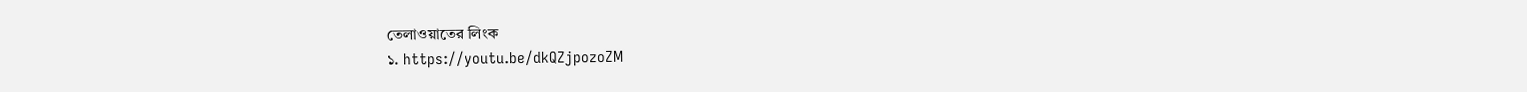তেলাওয়াতের লিংক
১. https://youtu.be/dkQZjpozoZM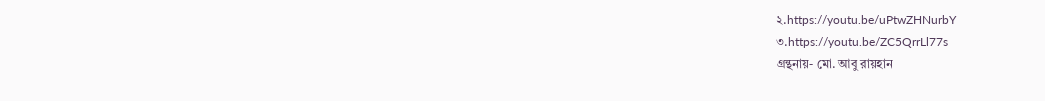২.https://youtu.be/uPtwZHNurbY
৩.https://youtu.be/ZC5QrrLl77s
গ্রন্থনায়- মো. আবু রায়হান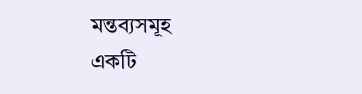মন্তব্যসমূহ
একটি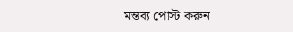মন্তব্য পোস্ট করুন